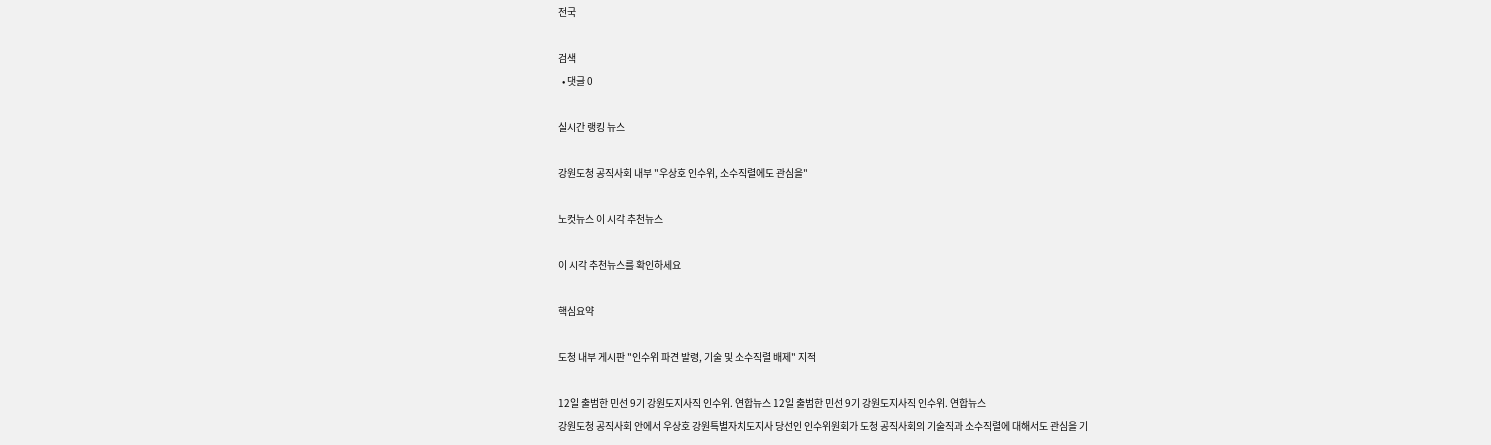전국

검색
  • 댓글 0

실시간 랭킹 뉴스

강원도청 공직사회 내부 "우상호 인수위, 소수직렬에도 관심을"

노컷뉴스 이 시각 추천뉴스

이 시각 추천뉴스를 확인하세요

핵심요약

도청 내부 게시판 "인수위 파견 발령, 기술 및 소수직렬 배제" 지적

12일 출범한 민선 9기 강원도지사직 인수위. 연합뉴스 12일 출범한 민선 9기 강원도지사직 인수위. 연합뉴스
강원도청 공직사회 안에서 우상호 강원특별자치도지사 당선인 인수위원회가 도청 공직사회의 기술직과 소수직렬에 대해서도 관심을 기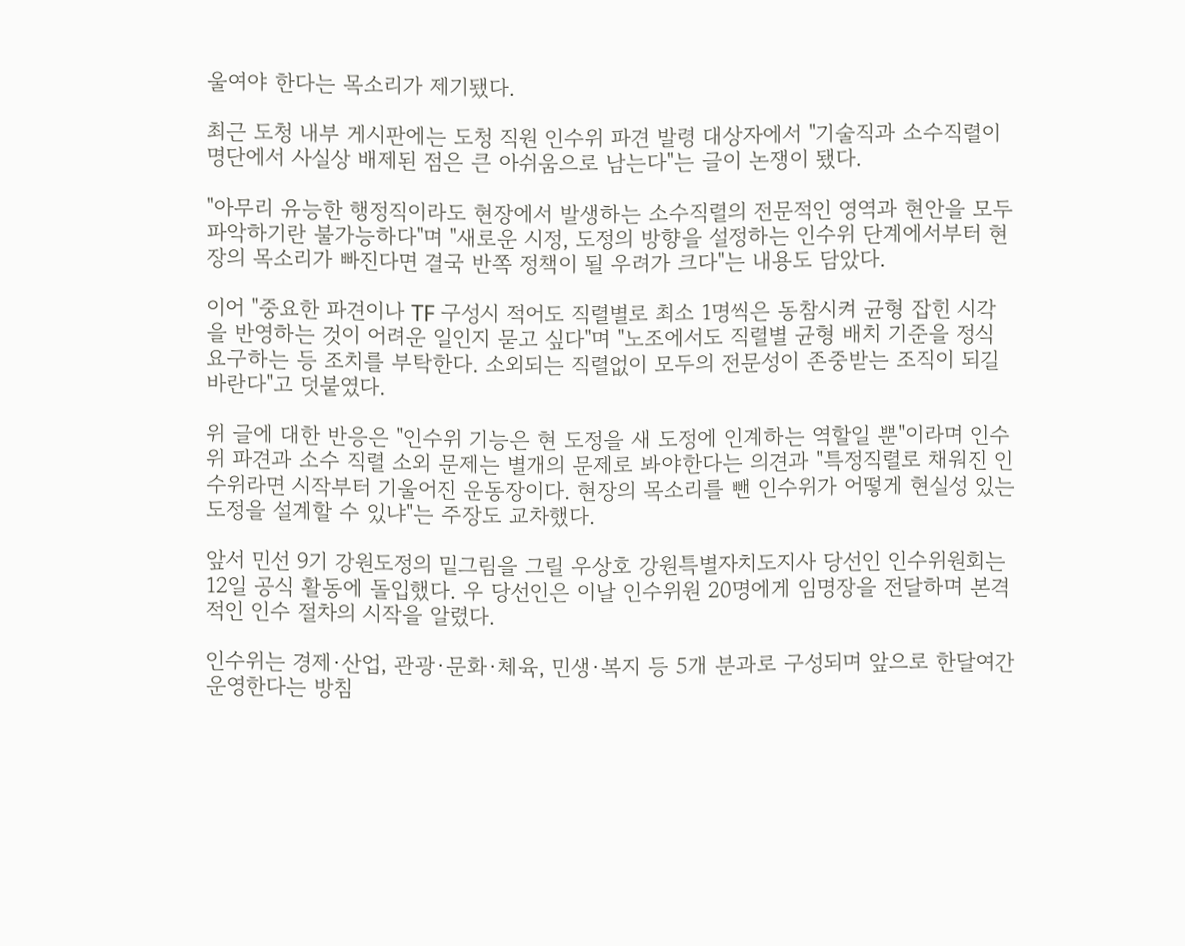울여야 한다는 목소리가 제기됐다.

최근 도청 내부 게시판에는 도청 직원 인수위 파견 발령 대상자에서 "기술직과 소수직렬이 명단에서 사실상 배제된 점은 큰 아쉬움으로 남는다"는 글이 논쟁이 됐다.

"아무리 유능한 행정직이라도 현장에서 발생하는 소수직렬의 전문적인 영역과 현안을 모두 파악하기란 불가능하다"며 "새로운 시정, 도정의 방향을 설정하는 인수위 단계에서부터 현장의 목소리가 빠진다면 결국 반쪽 정책이 될 우려가 크다"는 내용도 담았다.

이어 "중요한 파견이나 TF 구성시 적어도 직렬별로 최소 1명씩은 동참시켜 균형 잡힌 시각을 반영하는 것이 어려운 일인지 묻고 싶다"며 "노조에서도 직렬별 균형 배치 기준을 정식 요구하는 등 조치를 부탁한다. 소외되는 직렬없이 모두의 전문성이 존중받는 조직이 되길 바란다"고 덧붙였다.

위 글에 대한 반응은 "인수위 기능은 현 도정을 새 도정에 인계하는 역할일 뿐"이라며 인수위 파견과 소수 직렬 소외 문제는 별개의 문제로 봐야한다는 의견과 "특정직렬로 채워진 인수위라면 시작부터 기울어진 운동장이다. 현장의 목소리를 뺀 인수위가 어떻게 현실성 있는 도정을 설계할 수 있냐"는 주장도 교차했다.

앞서 민선 9기 강원도정의 밑그림을 그릴 우상호 강원특별자치도지사 당선인 인수위원회는 12일 공식 활동에 돌입했다. 우 당선인은 이날 인수위원 20명에게 임명장을 전달하며 본격적인 인수 절차의 시작을 알렸다.

인수위는 경제·산업, 관광·문화·체육, 민생·복지 등 5개 분과로 구성되며 앞으로 한달여간 운영한다는 방침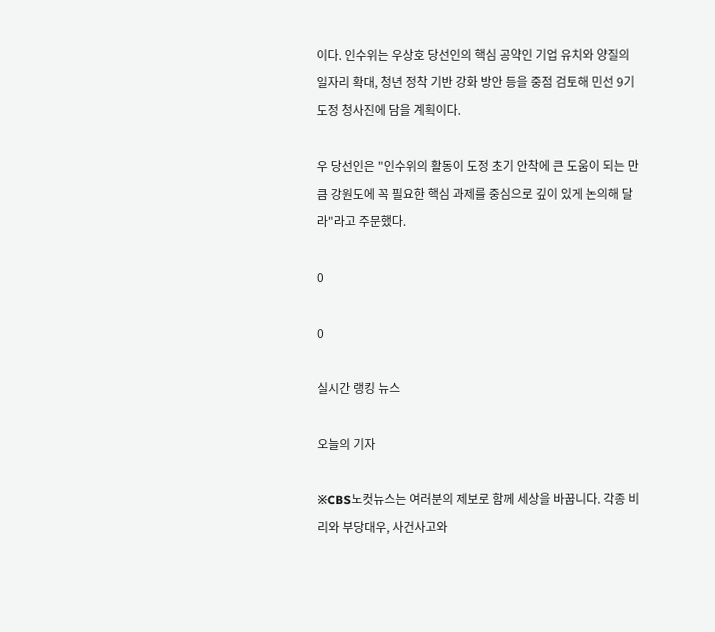이다. 인수위는 우상호 당선인의 핵심 공약인 기업 유치와 양질의 일자리 확대, 청년 정착 기반 강화 방안 등을 중점 검토해 민선 9기 도정 청사진에 담을 계획이다.

우 당선인은 "인수위의 활동이 도정 초기 안착에 큰 도움이 되는 만큼 강원도에 꼭 필요한 핵심 과제를 중심으로 깊이 있게 논의해 달라"라고 주문했다.

0

0

실시간 랭킹 뉴스

오늘의 기자

※CBS노컷뉴스는 여러분의 제보로 함께 세상을 바꿉니다. 각종 비리와 부당대우, 사건사고와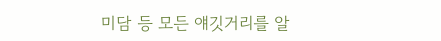미담 등 모든 얘깃거리를 알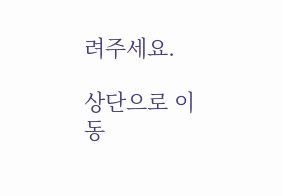려주세요.

상단으로 이동